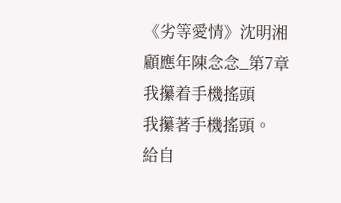《劣等愛情》沈明湘顧應年陳念念_第7章 我攥着手機搖頭
我攥著手機搖頭。
給自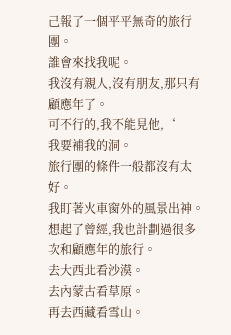己報了一個平平無奇的旅行團。
誰會來找我呢。
我沒有親人,沒有朋友,那只有顧應年了。
可不行的,我不能見他,‘
我要補我的洞。
旅行團的條件一般都沒有太好。
我盯著火車窗外的風景出神。
想起了曾經,我也計劃過很多次和顧應年的旅行。
去大西北看沙漠。
去內蒙古看草原。
再去西藏看雪山。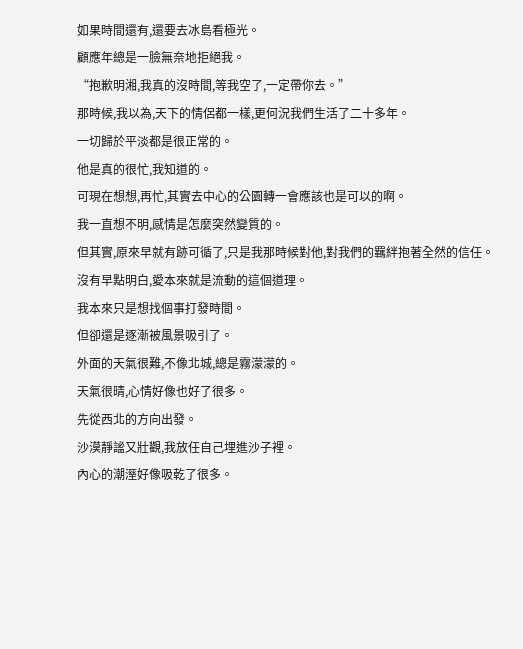如果時間還有,還要去冰島看極光。
顧應年總是一臉無奈地拒絕我。
“抱歉明湘,我真的沒時間,等我空了,一定帶你去。”
那時候,我以為,天下的情侶都一樣,更何況我們生活了二十多年。
一切歸於平淡都是很正常的。
他是真的很忙,我知道的。
可現在想想,再忙,其實去中心的公園轉一會應該也是可以的啊。
我一直想不明,感情是怎麼突然變質的。
但其實,原來早就有跡可循了,只是我那時候對他,對我們的羈絆抱著全然的信任。
沒有早點明白,愛本來就是流動的這個道理。
我本來只是想找個事打發時間。
但卻還是逐漸被風景吸引了。
外面的天氣很難,不像北城,總是霧濛濛的。
天氣很晴,心情好像也好了很多。
先從西北的方向出發。
沙漠靜謐又壯觀,我放任自己埋進沙子裡。
內心的潮溼好像吸乾了很多。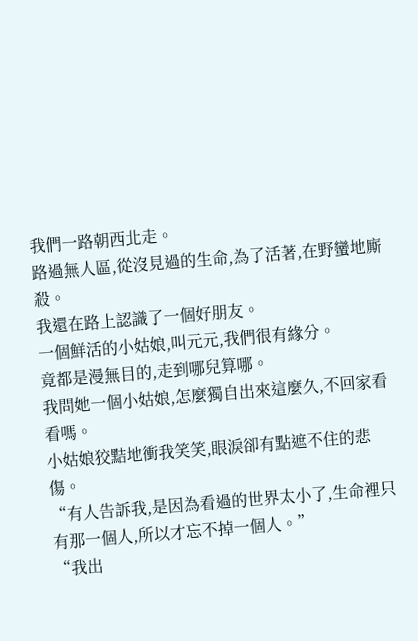我們一路朝西北走。
路過無人區,從沒見過的生命,為了活著,在野蠻地廝殺。
我還在路上認識了一個好朋友。
一個鮮活的小姑娘,叫元元,我們很有緣分。
竟都是漫無目的,走到哪兒算哪。
我問她一個小姑娘,怎麼獨自出來這麼久,不回家看看嗎。
小姑娘狡黠地衝我笑笑,眼淚卻有點遮不住的悲傷。
“有人告訴我,是因為看過的世界太小了,生命裡只有那一個人,所以才忘不掉一個人。”
“我出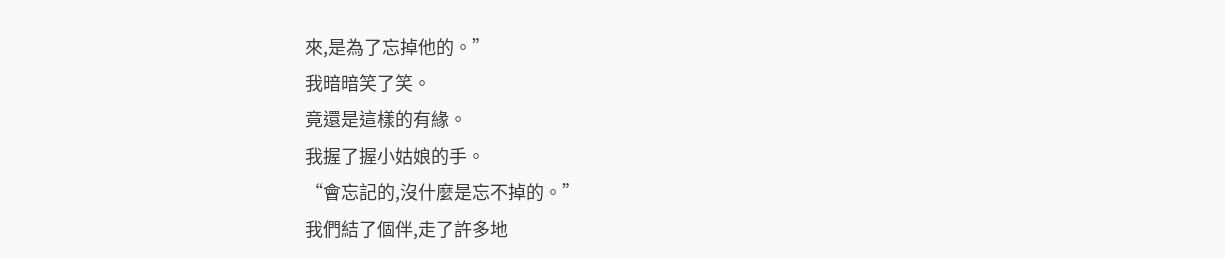來,是為了忘掉他的。”
我暗暗笑了笑。
竟還是這樣的有緣。
我握了握小姑娘的手。
“會忘記的,沒什麼是忘不掉的。”
我們結了個伴,走了許多地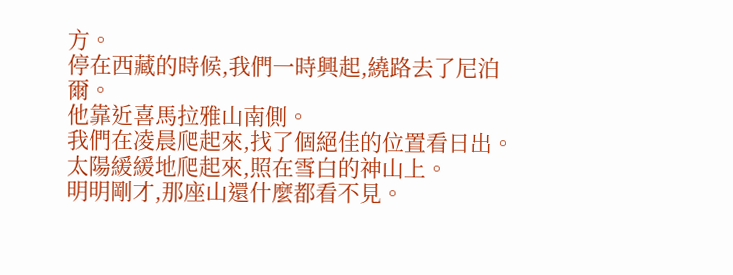方。
停在西藏的時候,我們一時興起,繞路去了尼泊爾。
他靠近喜馬拉雅山南側。
我們在凌晨爬起來,找了個絕佳的位置看日出。
太陽緩緩地爬起來,照在雪白的神山上。
明明剛才,那座山還什麼都看不見。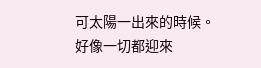可太陽一出來的時候。
好像一切都迎來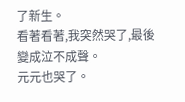了新生。
看著看著,我突然哭了,最後變成泣不成聲。
元元也哭了。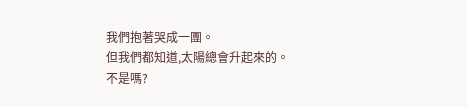我們抱著哭成一團。
但我們都知道,太陽總會升起來的。
不是嗎?